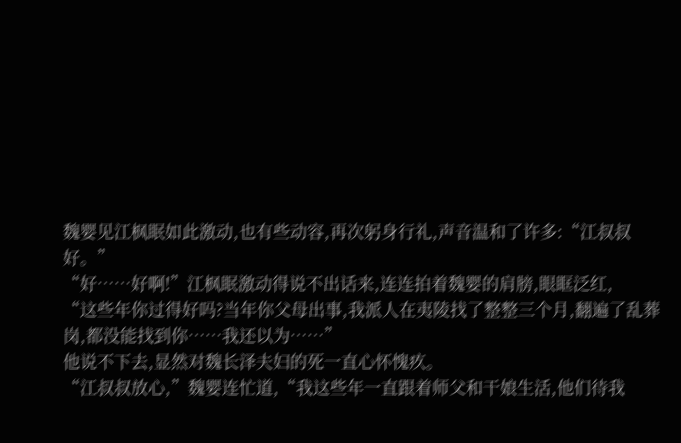魏婴见江枫眠如此激动,也有些动容,再次躬身行礼,声音温和了许多:“江叔叔好。”
“好……好啊!”江枫眠激动得说不出话来,连连拍着魏婴的肩膀,眼眶泛红,
“这些年你过得好吗?当年你父母出事,我派人在夷陵找了整整三个月,翻遍了乱葬岗,都没能找到你……我还以为……”
他说不下去,显然对魏长泽夫妇的死一直心怀愧疚。
“江叔叔放心,”魏婴连忙道,“我这些年一直跟着师父和干娘生活,他们待我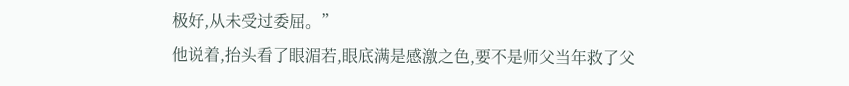极好,从未受过委屈。”
他说着,抬头看了眼湄若,眼底满是感激之色,要不是师父当年救了父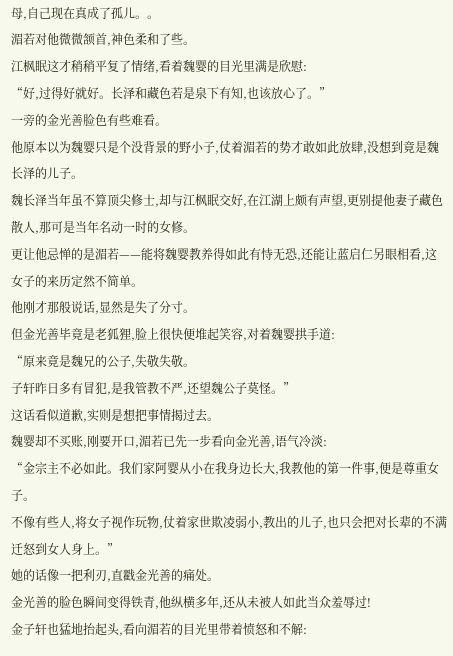母,自己现在真成了孤儿。。
湄若对他微微颔首,神色柔和了些。
江枫眠这才稍稍平复了情绪,看着魏婴的目光里满是欣慰:
“好,过得好就好。长泽和藏色若是泉下有知,也该放心了。”
一旁的金光善脸色有些难看。
他原本以为魏婴只是个没背景的野小子,仗着湄若的势才敢如此放肆,没想到竟是魏长泽的儿子。
魏长泽当年虽不算顶尖修士,却与江枫眠交好,在江湖上颇有声望,更别提他妻子藏色散人,那可是当年名动一时的女修。
更让他忌惮的是湄若——能将魏婴教养得如此有恃无恐,还能让蓝启仁另眼相看,这女子的来历定然不简单。
他刚才那般说话,显然是失了分寸。
但金光善毕竟是老狐狸,脸上很快便堆起笑容,对着魏婴拱手道:
“原来竟是魏兄的公子,失敬失敬。
子轩昨日多有冒犯,是我管教不严,还望魏公子莫怪。”
这话看似道歉,实则是想把事情揭过去。
魏婴却不买账,刚要开口,湄若已先一步看向金光善,语气冷淡:
“金宗主不必如此。我们家阿婴从小在我身边长大,我教他的第一件事,便是尊重女子。
不像有些人,将女子视作玩物,仗着家世欺凌弱小,教出的儿子,也只会把对长辈的不满迁怒到女人身上。”
她的话像一把利刃,直戳金光善的痛处。
金光善的脸色瞬间变得铁青,他纵横多年,还从未被人如此当众羞辱过!
金子轩也猛地抬起头,看向湄若的目光里带着愤怒和不解: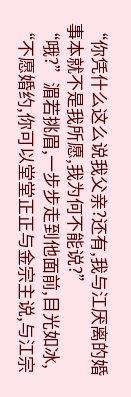“你凭什么这么说我父亲?还有,我与江厌离的婚事本就不是我所愿,我为何不能说?”
“哦?”湄若挑眉,一步步走到他面前,目光如冰,
“不愿婚约,你可以堂堂正正与金宗主说,与江宗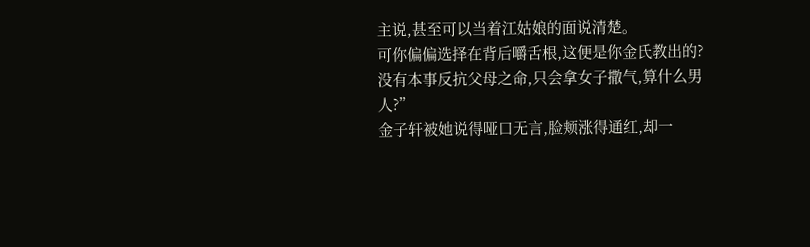主说,甚至可以当着江姑娘的面说清楚。
可你偏偏选择在背后嚼舌根,这便是你金氏教出的?
没有本事反抗父母之命,只会拿女子撒气,算什么男人?”
金子轩被她说得哑口无言,脸颊涨得通红,却一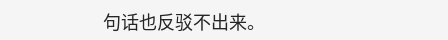句话也反驳不出来。